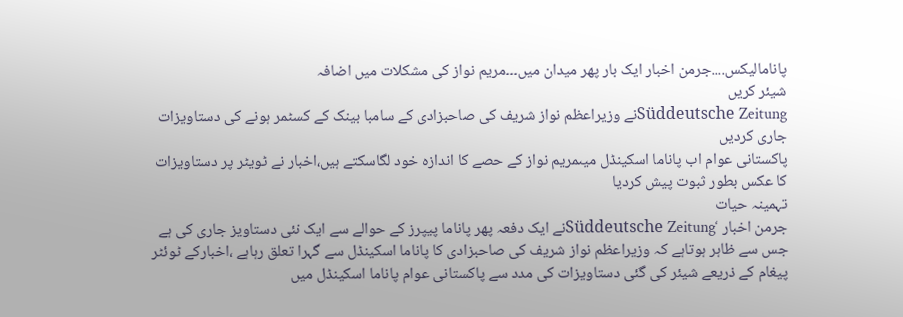پانامالیکس....جرمن اخبار ایک بار پھر میدان میں۔۔۔مریم نواز کی مشکلات میں اضافہ
شیئر کریں
Süddeutsche Zeitungنے وزیراعظم نواز شریف کی صاحبزادی کے سامبا بینک کے کسٹمر ہونے کی دستاویزات جاری کردیں
پاکستانی عوام اب پاناما اسکینڈل میںمریم نواز کے حصے کا اندازہ خود لگاسکتے ہیں،اخبار نے ٹویٹر پر دستاویزات کا عکس بطور ثبوت پیش کردیا
تہمینہ حیات
جرمن اخبار ‘Süddeutsche Zeitungنے ایک دفعہ پھر پاناما پیپرز کے حوالے سے ایک نئی دستاویز جاری کی ہے جس سے ظاہر ہوتاہے کہ وزیراعظم نواز شریف کی صاحبزادی کا پاناما اسکینڈل سے گہرا تعلق رہاہے ،اخبارکے ٹوئٹر پیغام کے ذریعے شیئر کی گئی دستاویزات کی مدد سے پاکستانی عوام پاناما اسکینڈل میں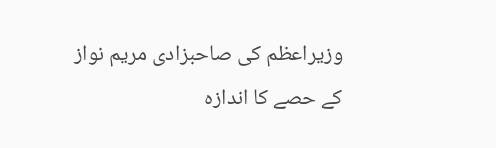وزیراعظم کی صاحبزادی مریم نواز کے حصے کا اندازہ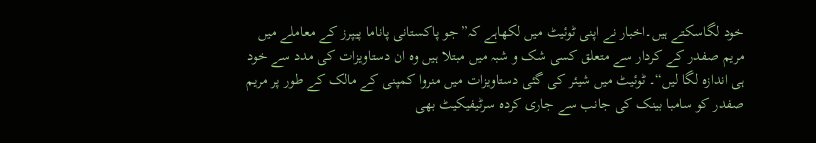خود لگاسکتے ہیں۔اخبار نے اپنی ٹوئیٹ میں لکھاہے کہ”جو پاکستانی پاناما پیپرز کے معاملے میں مریم صفدر کے کردار سے متعلق کسی شک و شبہ میں مبتلا ہیں وہ ان دستاویزات کی مدد سے خود ہی اندازہ لگا لیں“۔ ٹوئیٹ میں شیئر کی گئی دستاویزات میں منروا کمپنی کے مالک کے طور پر مریم صفدر کو سامبا بینک کی جانب سے جاری کردہ سرٹیفیکیٹ بھی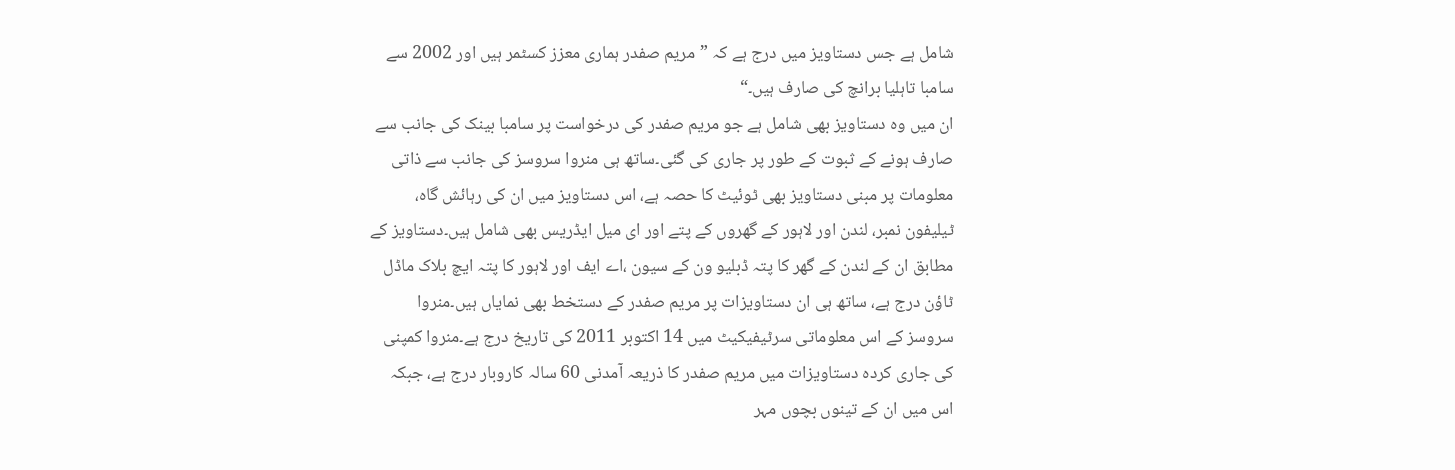شامل ہے جس دستاویز میں درج ہے کہ ”مریم صفدر ہماری معزز کسٹمر ہیں اور 2002 سے سامبا تاہلیا برانچ کی صارف ہیں۔“
ان میں وہ دستاویز بھی شامل ہے جو مریم صفدر کی درخواست پر سامبا بینک کی جانب سے صارف ہونے کے ثبوت کے طور پر جاری کی گئی۔ساتھ ہی منروا سروسز کی جانب سے ذاتی معلومات پر مبنی دستاویز بھی ٹوئیٹ کا حصہ ہے، اس دستاویز میں ان کی رہائش گاہ، ٹیلیفون نمبر، لندن اور لاہور کے گھروں کے پتے اور ای میل ایڈریس بھی شامل ہیں۔دستاویز کے مطابق ان کے لندن کے گھر کا پتہ ڈبلیو ون کے سیون ،اے ایف اور لاہور کا پتہ ایچ بلاک ماڈل ٹاؤن درج ہے، ساتھ ہی ان دستاویزات پر مریم صفدر کے دستخط بھی نمایاں ہیں۔منروا سروسز کے اس معلوماتی سرٹیفیکیٹ میں 14 اکتوبر 2011 کی تاریخ درج ہے۔منروا کمپنی کی جاری کردہ دستاویزات میں مریم صفدر کا ذریعہ آمدنی 60 سالہ کاروبار درج ہے، جبکہ اس میں ان کے تینوں بچوں مہر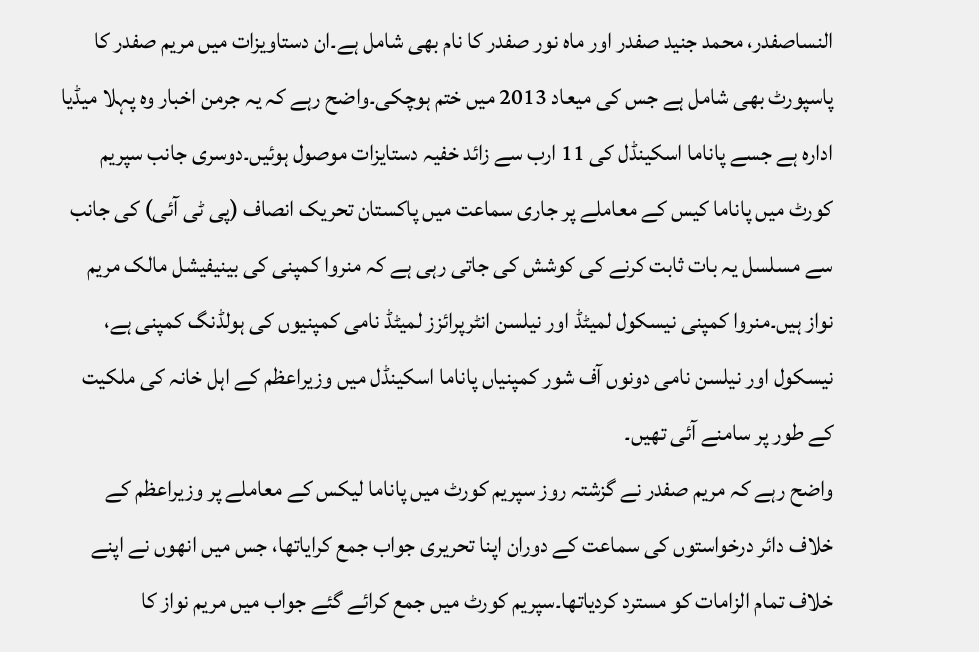النساصفدر، محمد جنید صفدر اور ماہ نور صفدر کا نام بھی شامل ہے۔ان دستاویزات میں مریم صفدر کا پاسپورٹ بھی شامل ہے جس کی میعاد 2013 میں ختم ہوچکی۔واضح رہے کہ یہ جرمن اخبار وہ پہلا میڈیا ادارہ ہے جسے پاناما اسکینڈل کی 11 ارب سے زائد خفیہ دستایزات موصول ہوئیں۔دوسری جانب سپریم کورٹ میں پاناما کیس کے معاملے پر جاری سماعت میں پاکستان تحریک انصاف (پی ٹی آئی) کی جانب سے مسلسل یہ بات ثابت کرنے کی کوشش کی جاتی رہی ہے کہ منروا کمپنی کی بینیفیشل مالک مریم نواز ہیں۔منروا کمپنی نیسکول لمیٹڈ اور نیلسن انٹرپرائزز لمیٹڈ نامی کمپنیوں کی ہولڈنگ کمپنی ہے، نیسکول اور نیلسن نامی دونوں آف شور کمپنیاں پاناما اسکینڈل میں وزیراعظم کے اہل خانہ کی ملکیت کے طور پر سامنے آئی تھیں۔
واضح رہے کہ مریم صفدر نے گزشتہ روز سپریم کورٹ میں پاناما لیکس کے معاملے پر وزیراعظم کے خلاف دائر درخواستوں کی سماعت کے دوران اپنا تحریری جواب جمع کرایاتھا، جس میں انھوں نے اپنے خلاف تمام الزامات کو مسترد کردیاتھا۔سپریم کورٹ میں جمع کرائے گئے جواب میں مریم نواز کا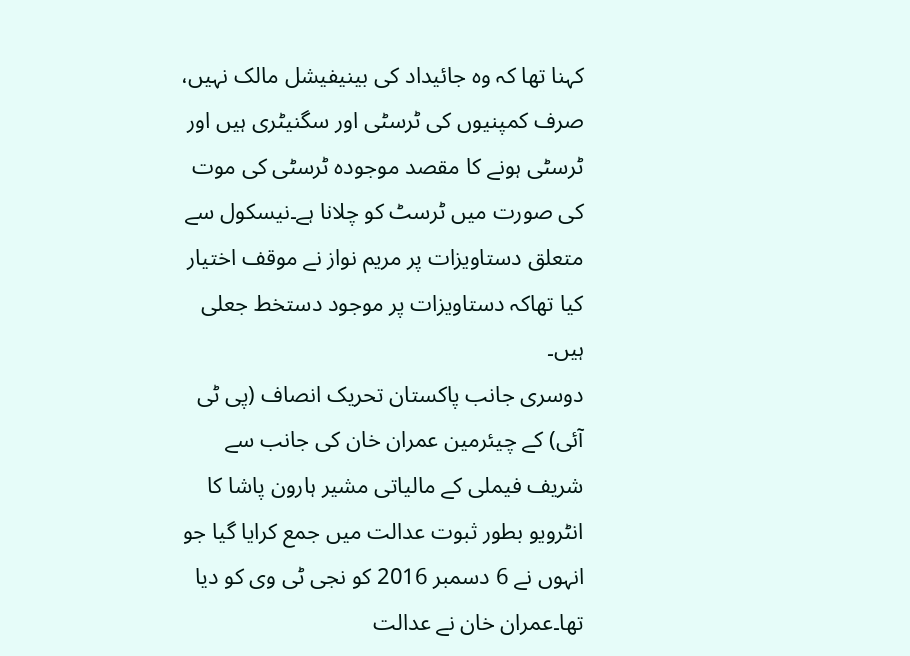کہنا تھا کہ وہ جائیداد کی بینیفیشل مالک نہیں، صرف کمپنیوں کی ٹرسٹی اور سگنیٹری ہیں اور ٹرسٹی ہونے کا مقصد موجودہ ٹرسٹی کی موت کی صورت میں ٹرسٹ کو چلانا ہے۔نیسکول سے متعلق دستاویزات پر مریم نواز نے موقف اختیار کیا تھاکہ دستاویزات پر موجود دستخط جعلی ہیں۔
دوسری جانب پاکستان تحریک انصاف (پی ٹی آئی) کے چیئرمین عمران خان کی جانب سے شریف فیملی کے مالیاتی مشیر ہارون پاشا کا انٹرویو بطور ثبوت عدالت میں جمع کرایا گیا جو انہوں نے 6 دسمبر 2016 کو نجی ٹی وی کو دیا تھا۔عمران خان نے عدالت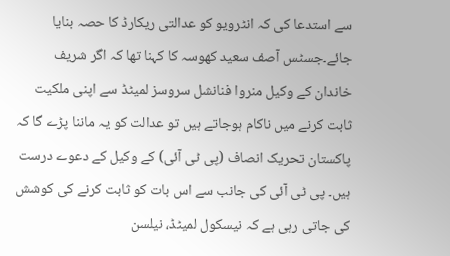سے استدعا کی کہ انٹرویو کو عدالتی ریکارڈ کا حصہ بنایا جائے۔جسٹس آصف سعید کھوسہ کا کہنا تھا کہ اگر شریف خاندان کے وکیل منروا فنانشل سروسز لمیٹڈ سے اپنی ملکیت ثابت کرنے میں ناکام ہوجاتے ہیں تو عدالت کو یہ ماننا پڑے گا کہ پاکستان تحریک انصاف (پی ٹی آئی) کے وکیل کے دعوے درست ہیں۔ پی ٹی آئی کی جانب سے اس بات کو ثابت کرنے کی کوشش کی جاتی رہی ہے کہ نیسکول لمیٹڈ، نیلسن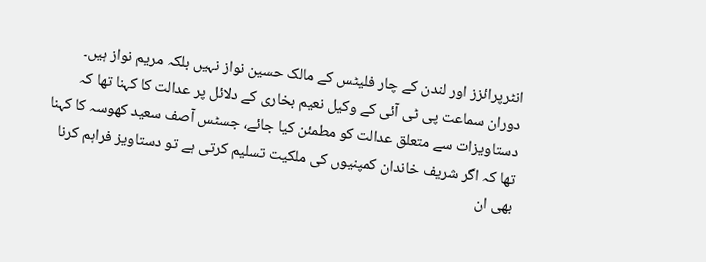انٹرپرائزز اور لندن کے چار فلیٹس کے مالک حسین نواز نہیں بلکہ مریم نواز ہیں۔
دوران سماعت پی ٹی آئی کے وکیل نعیم بخاری کے دلائل پر عدالت کا کہنا تھا کہ دستاویزات سے متعلق عدالت کو مطمئن کیا جائے، جسٹس آصف سعید کھوسہ کا کہنا تھا کہ اگر شریف خاندان کمپنیوں کی ملکیت تسلیم کرتی ہے تو دستاویز فراہم کرنا بھی ان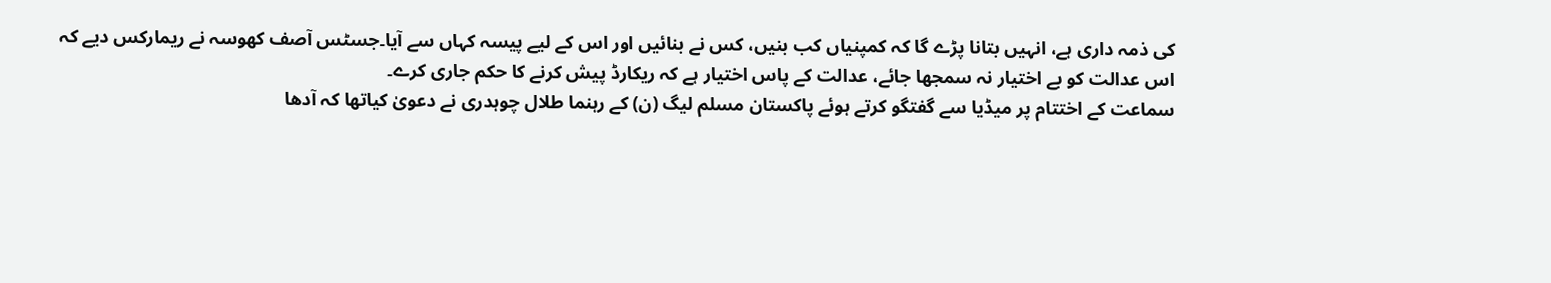کی ذمہ داری ہے، انہیں بتانا پڑے گا کہ کمپنیاں کب بنیں، کس نے بنائیں اور اس کے لیے پیسہ کہاں سے آیا۔جسٹس آصف کھوسہ نے ریمارکس دیے کہ اس عدالت کو بے اختیار نہ سمجھا جائے، عدالت کے پاس اختیار ہے کہ ریکارڈ پیش کرنے کا حکم جاری کرے۔
سماعت کے اختتام پر میڈیا سے گفتگو کرتے ہوئے پاکستان مسلم لیگ (ن) کے رہنما طلال چوہدری نے دعویٰ کیاتھا کہ آدھا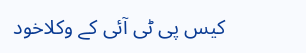کیس پی ٹی آئی کے وکلاخود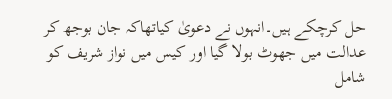حل کرچکے ہیں۔انہوں نے دعویٰ کیاتھاکہ جان بوجھ کر عدالت میں جھوٹ بولا گیا اور کیس میں نواز شریف کو شامل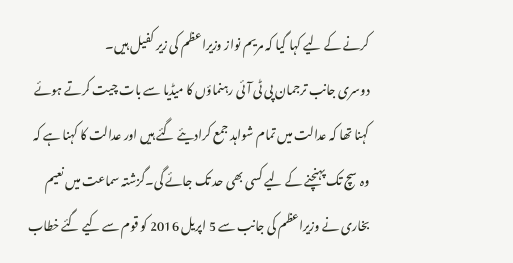کرنے کے لیے کہا گیا کہ مریم نواز وزیراعظم کی زیر کفیل ہیں۔
دوسری جانب ترجمان پی ٹی آئی رہنماؤں کا میڈیا سے بات چیت کرتے ہوئے کہنا تھا کہ عدالت میں تمام شواہد جمع کرادیئے گئے ہیں اور عدالت کا کہنا ہے کہ وہ سچ تک پہنچنے کے لیے کسی بھی حد تک جائے گی۔گزشتہ سماعت میں نعیم بخاری نے وزیراعظم کی جانب سے 5 اپریل 2016 کو قوم سے کیے گئے خطاب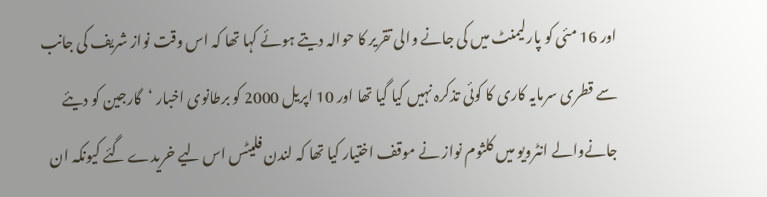اور 16 مئی کو پارلیمنٹ میں کی جانے والی تقریر کا حوالہ دیتے ہوئے کہا تھا کہ اس وقت نواز شریف کی جانب سے قطری سرمایہ کاری کا کوئی تذکرہ نہیں کیا گیا تھا اور 10 اپریل 2000 کو برطانوی اخبار ‘گارجین کو دیئے جانےوالے انٹرویو میں کلثوم نواز نے موقف اختیار کیا تھا کہ لندن فلیٹس اس لیے خریدے گئے کیونکہ ان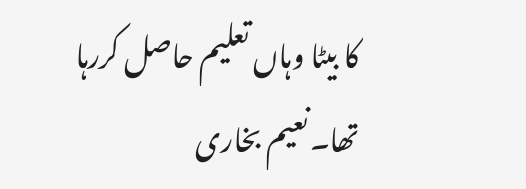کا بیٹا وہاں تعلیم حاصل کررہا تھا۔نعیم بخاری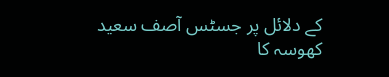کے دلائل پر جسٹس آصف سعید کھوسہ کا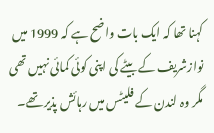کہنا تھا کہ ایک بات واضح ہے کہ 1999 میں نوازشریف کے بیٹے کی اپنی کوئی کمائی نہیں تھی مگر وہ لندن کے فلیٹس میں رہائش پذیر تھے۔